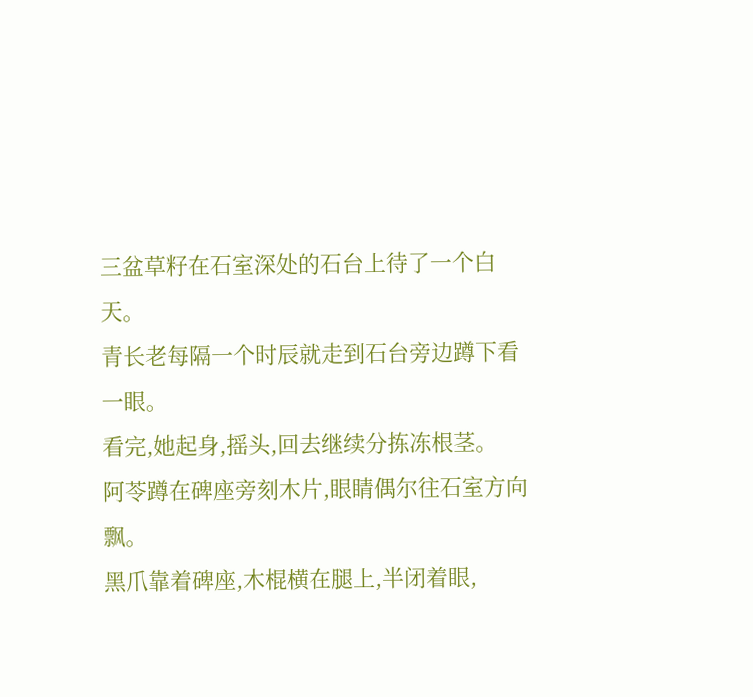三盆草籽在石室深处的石台上待了一个白天。
青长老每隔一个时辰就走到石台旁边蹲下看一眼。
看完,她起身,摇头,回去继续分拣冻根茎。
阿苓蹲在碑座旁刻木片,眼睛偶尔往石室方向飘。
黑爪靠着碑座,木棍横在腿上,半闭着眼,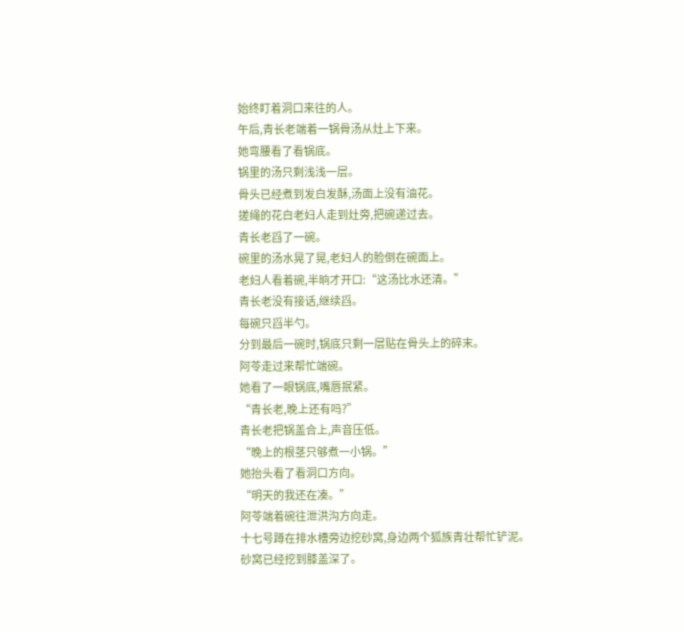始终盯着洞口来往的人。
午后,青长老端着一锅骨汤从灶上下来。
她弯腰看了看锅底。
锅里的汤只剩浅浅一层。
骨头已经煮到发白发酥,汤面上没有油花。
搓绳的花白老妇人走到灶旁,把碗递过去。
青长老舀了一碗。
碗里的汤水晃了晃,老妇人的脸倒在碗面上。
老妇人看着碗,半晌才开口:“这汤比水还清。”
青长老没有接话,继续舀。
每碗只舀半勺。
分到最后一碗时,锅底只剩一层贴在骨头上的碎末。
阿苓走过来帮忙端碗。
她看了一眼锅底,嘴唇抿紧。
“青长老,晚上还有吗?”
青长老把锅盖合上,声音压低。
“晚上的根茎只够煮一小锅。”
她抬头看了看洞口方向。
“明天的我还在凑。”
阿苓端着碗往泄洪沟方向走。
十七号蹲在排水槽旁边挖砂窝,身边两个狐族青壮帮忙铲泥。
砂窝已经挖到膝盖深了。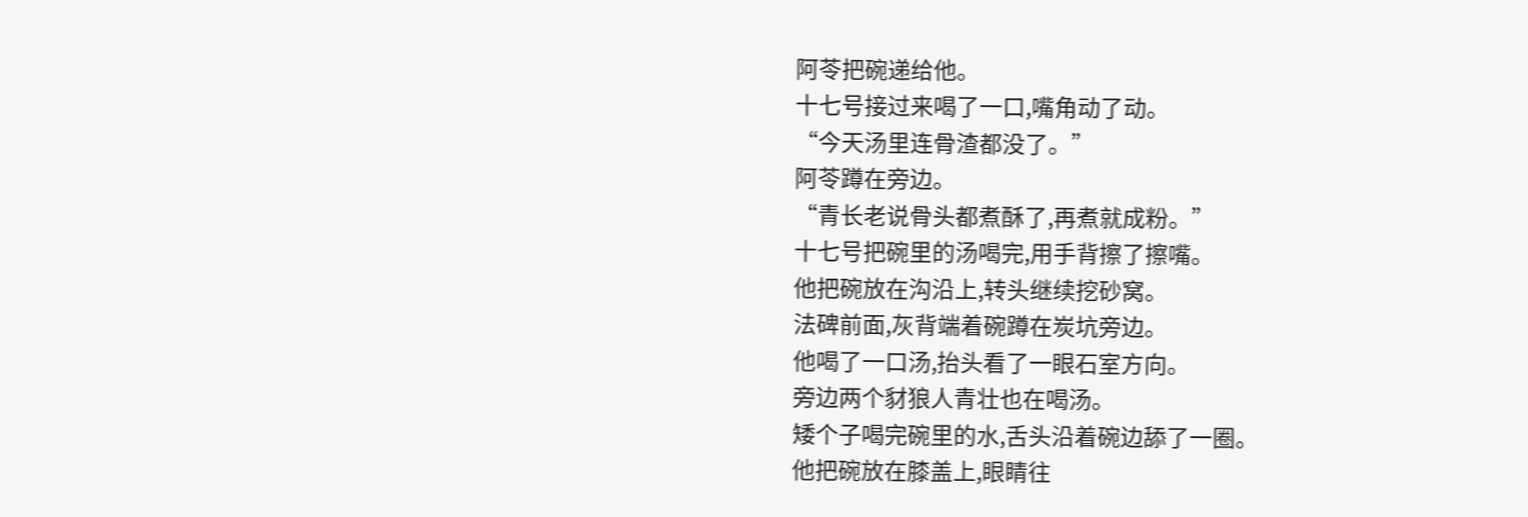阿苓把碗递给他。
十七号接过来喝了一口,嘴角动了动。
“今天汤里连骨渣都没了。”
阿苓蹲在旁边。
“青长老说骨头都煮酥了,再煮就成粉。”
十七号把碗里的汤喝完,用手背擦了擦嘴。
他把碗放在沟沿上,转头继续挖砂窝。
法碑前面,灰背端着碗蹲在炭坑旁边。
他喝了一口汤,抬头看了一眼石室方向。
旁边两个豺狼人青壮也在喝汤。
矮个子喝完碗里的水,舌头沿着碗边舔了一圈。
他把碗放在膝盖上,眼睛往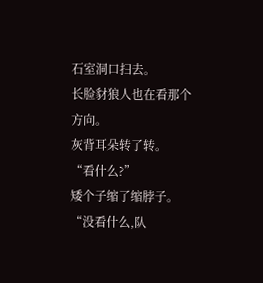石室洞口扫去。
长脸豺狼人也在看那个方向。
灰背耳朵转了转。
“看什么?”
矮个子缩了缩脖子。
“没看什么,队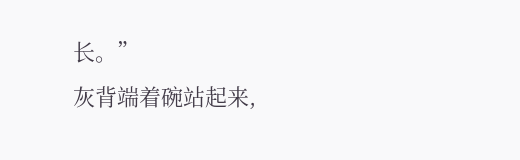长。”
灰背端着碗站起来,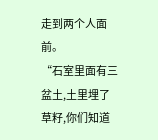走到两个人面前。
“石室里面有三盆土,土里埋了草籽,你们知道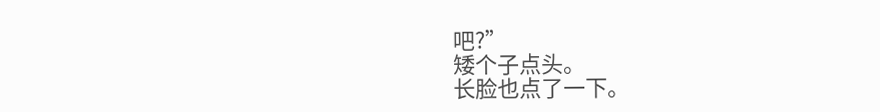吧?”
矮个子点头。
长脸也点了一下。